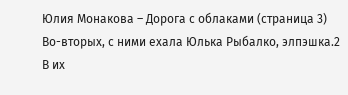Юлия Монакова – Дорога с облаками (страница 3)
Во-вторых, с ними ехала Юлька Рыбалко, элпэшка.2 В их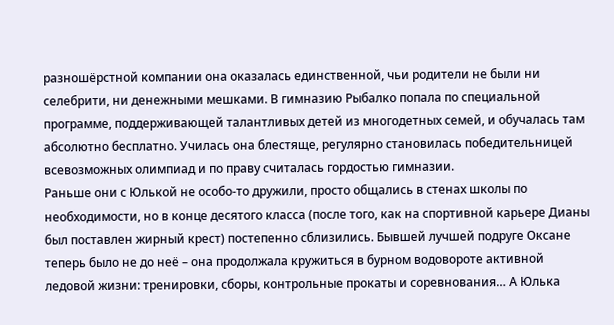разношёрстной компании она оказалась единственной, чьи родители не были ни селебрити, ни денежными мешками. В гимназию Рыбалко попала по специальной программе, поддерживающей талантливых детей из многодетных семей, и обучалась там абсолютно бесплатно. Училась она блестяще, регулярно становилась победительницей всевозможных олимпиад и по праву считалась гордостью гимназии.
Раньше они с Юлькой не особо-то дружили, просто общались в стенах школы по необходимости, но в конце десятого класса (после того, как на спортивной карьере Дианы был поставлен жирный крест) постепенно сблизились. Бывшей лучшей подруге Оксане теперь было не до неё – она продолжала кружиться в бурном водовороте активной ледовой жизни: тренировки, сборы, контрольные прокаты и соревнования… А Юлька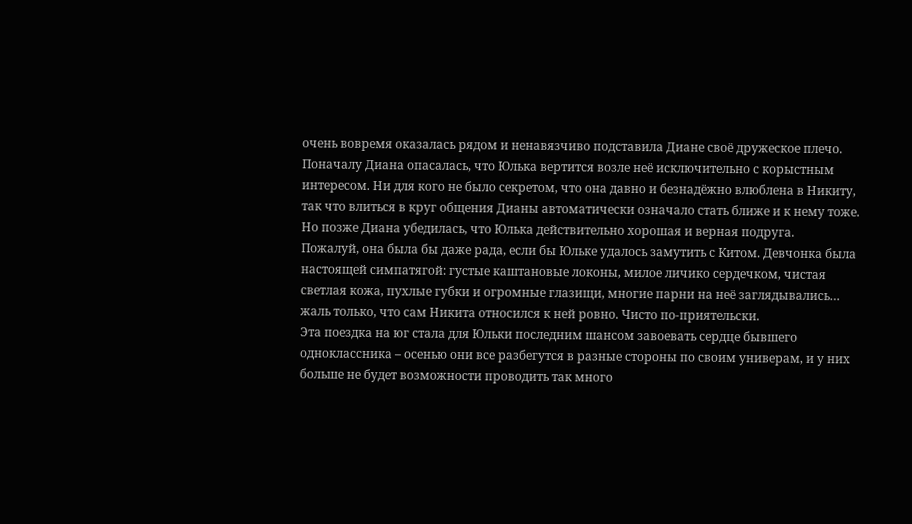очень вовремя оказалась рядом и ненавязчиво подставила Диане своё дружеское плечо.
Поначалу Диана опасалась, что Юлька вертится возле неё исключительно с корыстным интересом. Ни для кого не было секретом, что она давно и безнадёжно влюблена в Никиту, так что влиться в круг общения Дианы автоматически означало стать ближе и к нему тоже. Но позже Диана убедилась, что Юлька действительно хорошая и верная подруга.
Пожалуй, она была бы даже рада, если бы Юльке удалось замутить с Китом. Девчонка была настоящей симпатягой: густые каштановые локоны, милое личико сердечком, чистая светлая кожа, пухлые губки и огромные глазищи, многие парни на неё заглядывались… жаль только, что сам Никита относился к ней ровно. Чисто по-приятельски.
Эта поездка на юг стала для Юльки последним шансом завоевать сердце бывшего одноклассника – осенью они все разбегутся в разные стороны по своим универам, и у них больше не будет возможности проводить так много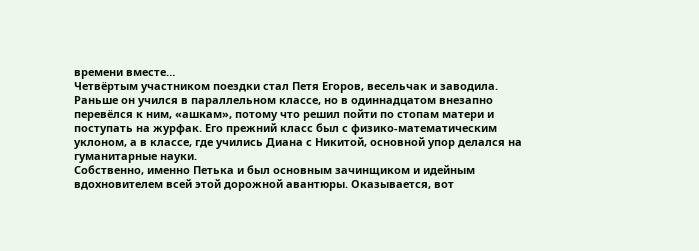времени вместе…
Четвёртым участником поездки стал Петя Егоров, весельчак и заводила. Раньше он учился в параллельном классе, но в одиннадцатом внезапно перевёлся к ним, «ашкам», потому что решил пойти по стопам матери и поступать на журфак. Его прежний класс был с физико-математическим уклоном, а в классе, где учились Диана с Никитой, основной упор делался на гуманитарные науки.
Собственно, именно Петька и был основным зачинщиком и идейным вдохновителем всей этой дорожной авантюры. Оказывается, вот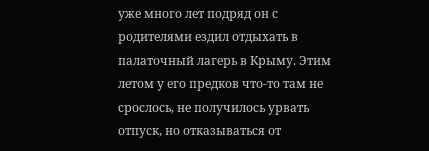уже много лет подряд он с родителями ездил отдыхать в палаточный лагерь в Крыму. Этим летом у его предков что-то там не срослось, не получилось урвать отпуск, но отказываться от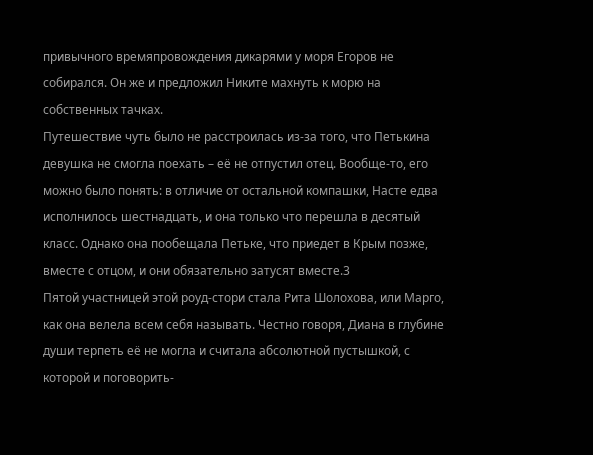привычного времяпровождения дикарями у моря Егоров не собирался. Он же и предложил Никите махнуть к морю на собственных тачках.
Путешествие чуть было не расстроилась из-за того, что Петькина девушка не смогла поехать – её не отпустил отец. Вообще-то, его можно было понять: в отличие от остальной компашки, Насте едва исполнилось шестнадцать, и она только что перешла в десятый класс. Однако она пообещала Петьке, что приедет в Крым позже, вместе с отцом, и они обязательно затусят вместе.3
Пятой участницей этой роуд-стори стала Рита Шолохова, или Марго, как она велела всем себя называть. Честно говоря, Диана в глубине души терпеть её не могла и считала абсолютной пустышкой, с которой и поговорить-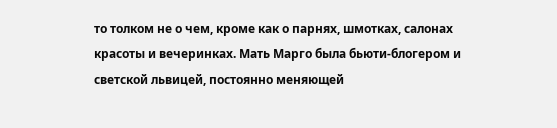то толком не о чем, кроме как о парнях, шмотках, салонах красоты и вечеринках. Мать Марго была бьюти-блогером и светской львицей, постоянно меняющей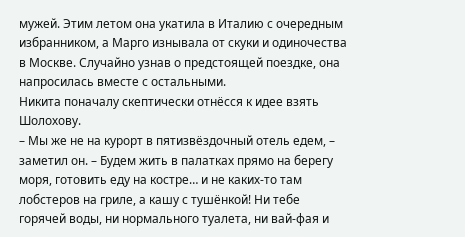мужей. Этим летом она укатила в Италию с очередным избранником, а Марго изнывала от скуки и одиночества в Москве. Случайно узнав о предстоящей поездке, она напросилась вместе с остальными.
Никита поначалу скептически отнёсся к идее взять Шолохову.
– Мы же не на курорт в пятизвёздочный отель едем, – заметил он. – Будем жить в палатках прямо на берегу моря, готовить еду на костре… и не каких-то там лобстеров на гриле, а кашу с тушёнкой! Ни тебе горячей воды, ни нормального туалета, ни вай-фая и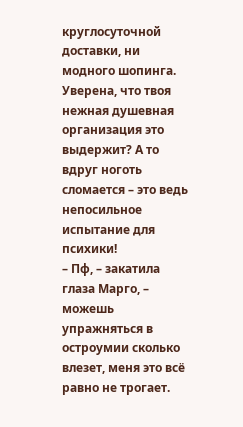круглосуточной доставки, ни модного шопинга. Уверена, что твоя нежная душевная организация это выдержит? А то вдруг ноготь сломается – это ведь непосильное испытание для психики!
– Пф, – закатила глаза Марго, – можешь упражняться в остроумии сколько влезет, меня это всё равно не трогает.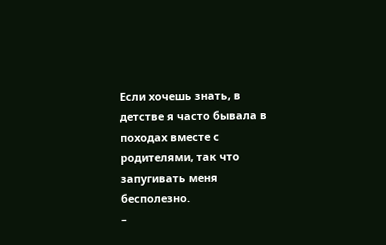Если хочешь знать, в детстве я часто бывала в походах вместе с родителями, так что запугивать меня бесполезно.
–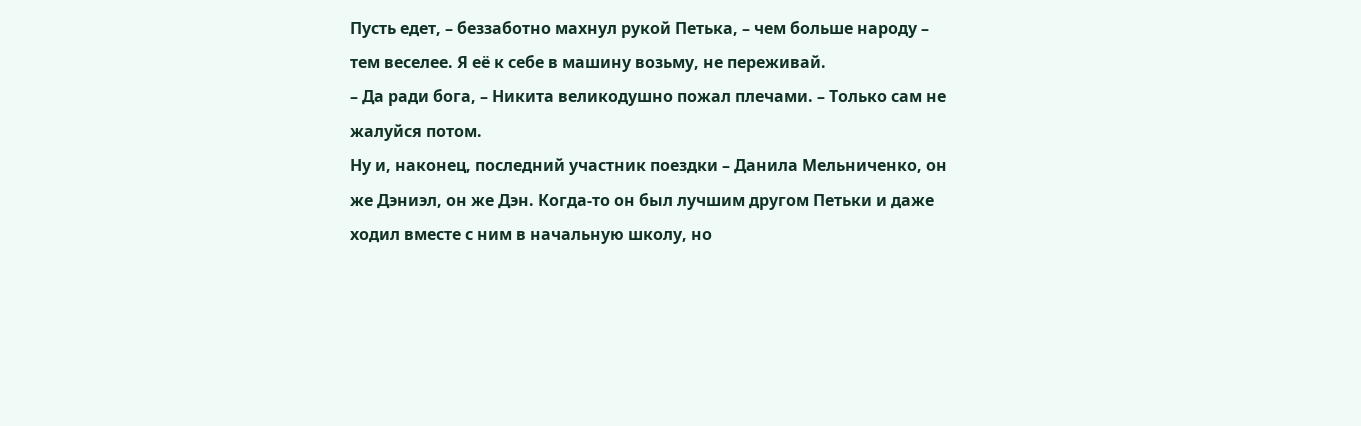Пусть едет, – беззаботно махнул рукой Петька, – чем больше народу – тем веселее. Я её к себе в машину возьму, не переживай.
– Да ради бога, – Никита великодушно пожал плечами. – Только сам не жалуйся потом.
Ну и, наконец, последний участник поездки – Данила Мельниченко, он же Дэниэл, он же Дэн. Когда-то он был лучшим другом Петьки и даже ходил вместе с ним в начальную школу, но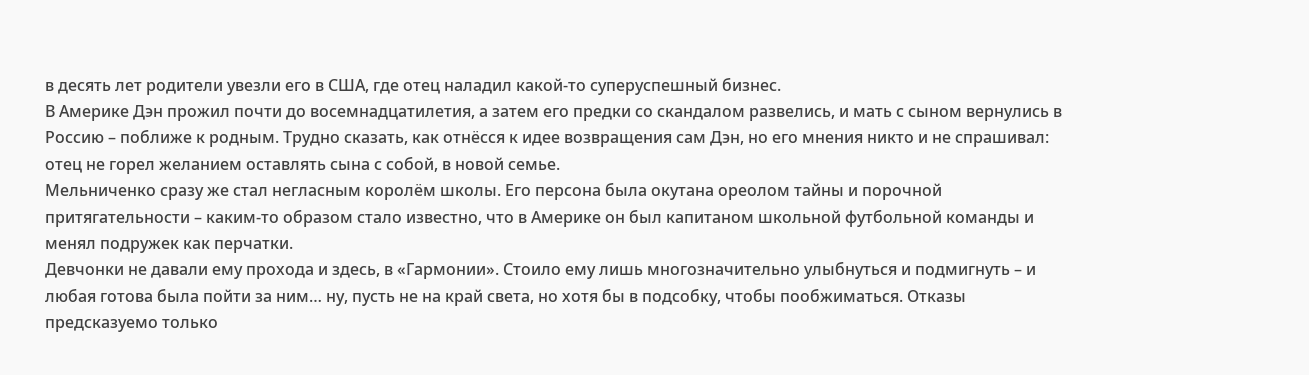в десять лет родители увезли его в США, где отец наладил какой-то суперуспешный бизнес.
В Америке Дэн прожил почти до восемнадцатилетия, а затем его предки со скандалом развелись, и мать с сыном вернулись в Россию – поближе к родным. Трудно сказать, как отнёсся к идее возвращения сам Дэн, но его мнения никто и не спрашивал: отец не горел желанием оставлять сына с собой, в новой семье.
Мельниченко сразу же стал негласным королём школы. Его персона была окутана ореолом тайны и порочной притягательности – каким-то образом стало известно, что в Америке он был капитаном школьной футбольной команды и менял подружек как перчатки.
Девчонки не давали ему прохода и здесь, в «Гармонии». Стоило ему лишь многозначительно улыбнуться и подмигнуть – и любая готова была пойти за ним… ну, пусть не на край света, но хотя бы в подсобку, чтобы пообжиматься. Отказы предсказуемо только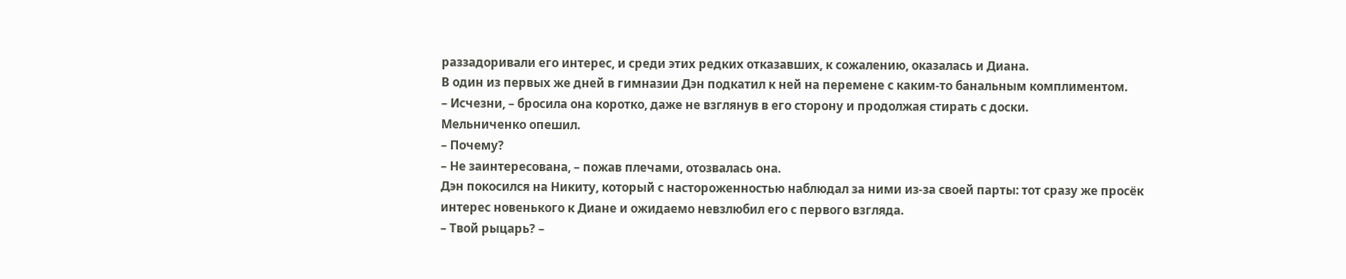раззадоривали его интерес, и среди этих редких отказавших, к сожалению, оказалась и Диана.
В один из первых же дней в гимназии Дэн подкатил к ней на перемене с каким-то банальным комплиментом.
– Исчезни, – бросила она коротко, даже не взглянув в его сторону и продолжая стирать с доски.
Мельниченко опешил.
– Почему?
– Не заинтересована, – пожав плечами, отозвалась она.
Дэн покосился на Никиту, который с настороженностью наблюдал за ними из-за своей парты: тот сразу же просёк интерес новенького к Диане и ожидаемо невзлюбил его с первого взгляда.
– Твой рыцарь? –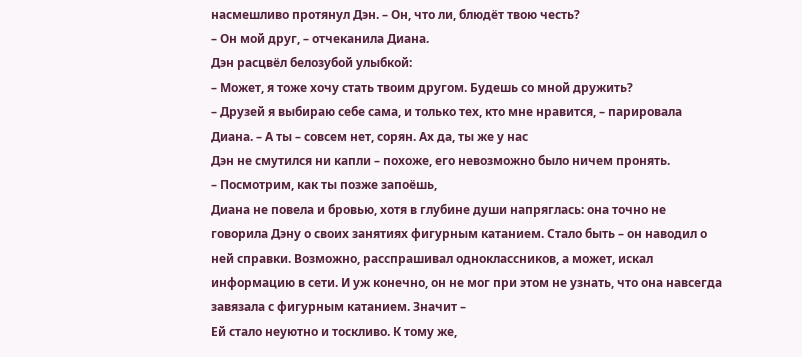насмешливо протянул Дэн. – Он, что ли, блюдёт твою честь?
– Он мой друг, – отчеканила Диана.
Дэн расцвёл белозубой улыбкой:
– Может, я тоже хочу стать твоим другом. Будешь со мной дружить?
– Друзей я выбираю себе сама, и только тех, кто мне нравится, – парировала Диана. – А ты – совсем нет, сорян. Ах да, ты же у нас
Дэн не смутился ни капли – похоже, его невозможно было ничем пронять.
– Посмотрим, как ты позже запоёшь,
Диана не повела и бровью, хотя в глубине души напряглась: она точно не говорила Дэну о своих занятиях фигурным катанием. Стало быть – он наводил о ней справки. Возможно, расспрашивал одноклассников, а может, искал информацию в сети. И уж конечно, он не мог при этом не узнать, что она навсегда завязала с фигурным катанием. Значит –
Ей стало неуютно и тоскливо. К тому же,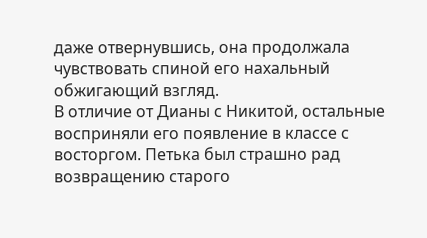даже отвернувшись, она продолжала чувствовать спиной его нахальный обжигающий взгляд.
В отличие от Дианы с Никитой, остальные восприняли его появление в классе с восторгом. Петька был страшно рад возвращению старого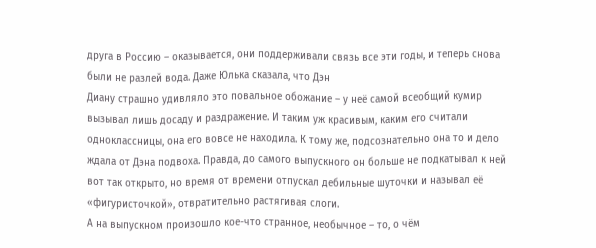друга в Россию – оказывается, они поддерживали связь все эти годы, и теперь снова были не разлей вода. Даже Юлька сказала, что Дэн
Диану страшно удивляло это повальное обожание – у неё самой всеобщий кумир вызывал лишь досаду и раздражение. И таким уж красивым, каким его считали одноклассницы, она его вовсе не находила. К тому же, подсознательно она то и дело ждала от Дэна подвоха. Правда, до самого выпускного он больше не подкатывал к ней вот так открыто, но время от времени отпускал дебильные шуточки и называл её «фигуристочкой», отвратительно растягивая слоги.
А на выпускном произошло кое-что странное, необычное – то, о чём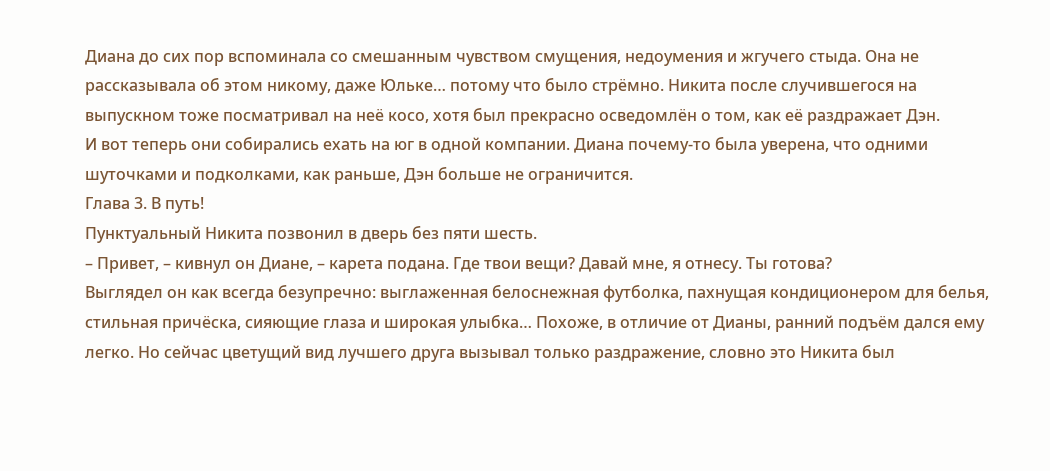Диана до сих пор вспоминала со смешанным чувством смущения, недоумения и жгучего стыда. Она не рассказывала об этом никому, даже Юльке… потому что было стрёмно. Никита после случившегося на выпускном тоже посматривал на неё косо, хотя был прекрасно осведомлён о том, как её раздражает Дэн.
И вот теперь они собирались ехать на юг в одной компании. Диана почему-то была уверена, что одними шуточками и подколками, как раньше, Дэн больше не ограничится.
Глава 3. В путь!
Пунктуальный Никита позвонил в дверь без пяти шесть.
– Привет, – кивнул он Диане, – карета подана. Где твои вещи? Давай мне, я отнесу. Ты готова?
Выглядел он как всегда безупречно: выглаженная белоснежная футболка, пахнущая кондиционером для белья, стильная причёска, сияющие глаза и широкая улыбка… Похоже, в отличие от Дианы, ранний подъём дался ему легко. Но сейчас цветущий вид лучшего друга вызывал только раздражение, словно это Никита был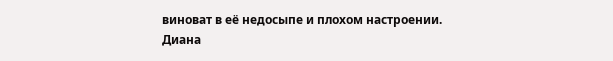виноват в её недосыпе и плохом настроении.
Диана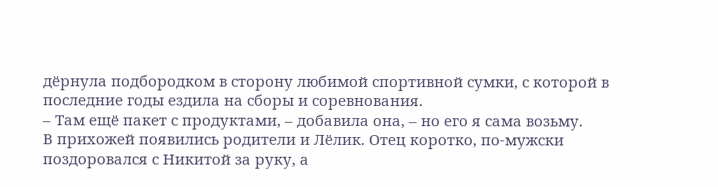дёрнула подбородком в сторону любимой спортивной сумки, с которой в последние годы ездила на сборы и соревнования.
– Там ещё пакет с продуктами, – добавила она, – но его я сама возьму.
В прихожей появились родители и Лёлик. Отец коротко, по-мужски поздоровался с Никитой за руку, а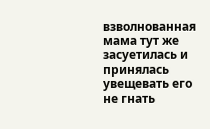взволнованная мама тут же засуетилась и принялась увещевать его не гнать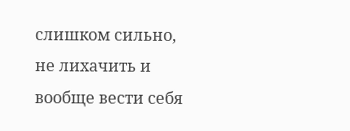слишком сильно, не лихачить и вообще вести себя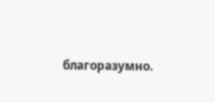благоразумно.